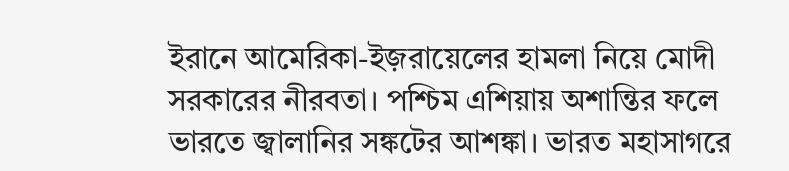ইরানে আমেরিকা-ইজ়রায়েলের হামলা নিয়ে মোদী সরকারের নীরবতা। পশ্চিম এশিয়ায় অশান্তির ফলে ভারতে জ্বালানির সঙ্কটের আশঙ্কা। ভারত মহাসাগরে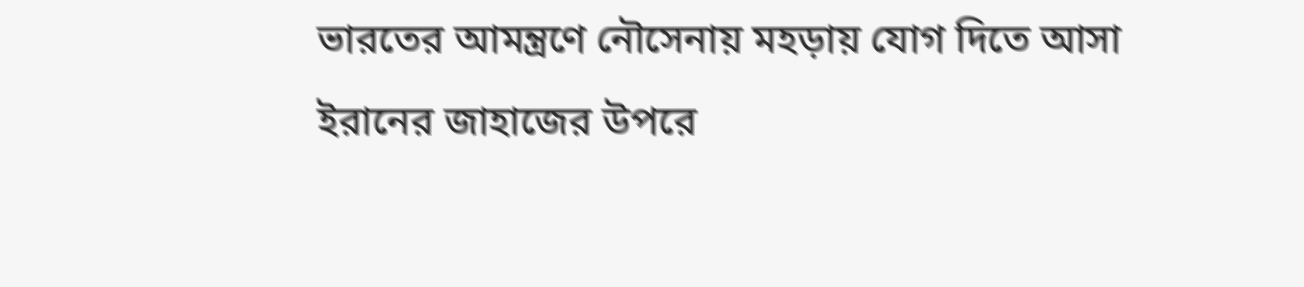ভারতের আমন্ত্রণে নৌসেনায় মহড়ায় যোগ দিতে আসা ইরানের জাহাজের উপরে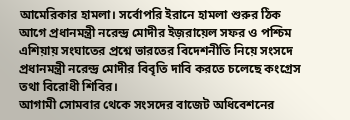আমেরিকার হামলা। সর্বোপরি ইরানে হামলা শুরুর ঠিক আগে প্রধানমন্ত্রী নরেন্দ্র মোদীর ইজ়রায়েল সফর ও পশ্চিম এশিয়ায় সংঘাতের প্রশ্নে ভারতের বিদেশনীতি নিয়ে সংসদে প্রধানমন্ত্রী নরেন্দ্র মোদীর বিবৃতি দাবি করতে চলেছে কংগ্রেস তথা বিরোধী শিবির।
আগামী সোমবার থেকে সংসদের বাজেট অধিবেশনের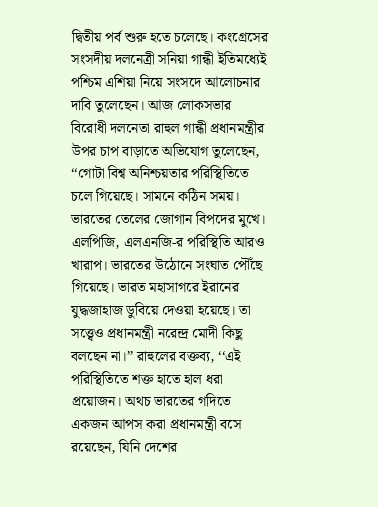দ্বিতীয় পর্ব শুরু হতে চলেছে। কংগ্রেসের সংসদীয় দলনেত্রী সনিয়া গান্ধী ইতিমধ্যেই পশ্চিম এশিয়া নিয়ে সংসদে আলোচনার দাবি তুলেছেন। আজ লোকসভার বিরোধী দলনেতা রাহুল গান্ধী প্রধানমন্ত্রীর উপর চাপ বাড়াতে অভিযোগ তুলেছেন, ‘‘গোটা বিশ্ব অনিশ্চয়তার পরিস্থিতিতে চলে গিয়েছে। সামনে কঠিন সময়। ভারতের তেলের জোগান বিপদের মুখে। এলপিজি, এলএনজি-র পরিস্থিতি আরও খারাপ। ভারতের উঠোনে সংঘাত পৌঁছে গিয়েছে। ভারত মহাসাগরে ইরানের যুদ্ধজাহাজ ডুবিয়ে দেওয়া হয়েছে। তা সত্ত্বেও প্রধানমন্ত্রী নরেন্দ্র মোদী কিছু বলছেন না।’’ রাহুলের বক্তব্য, ‘‘এই পরিস্থিতিতে শক্ত হাতে হাল ধরা প্রয়োজন। অথচ ভারতের গদিতে একজন আপস করা প্রধানমন্ত্রী বসে রয়েছেন, যিনি দেশের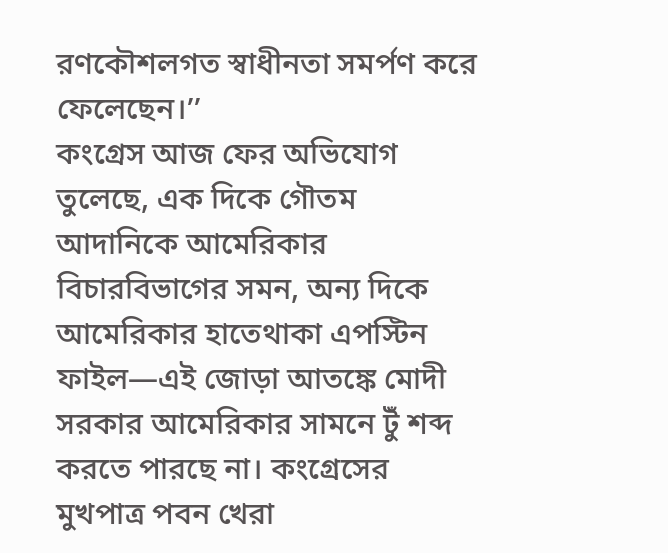রণকৌশলগত স্বাধীনতা সমর্পণ করে ফেলেছেন।’’
কংগ্রেস আজ ফের অভিযোগ তুলেছে, এক দিকে গৌতম আদানিকে আমেরিকার বিচারবিভাগের সমন, অন্য দিকে আমেরিকার হাতেথাকা এপস্টিন ফাইল—এই জোড়া আতঙ্কে মোদী সরকার আমেরিকার সামনে টুঁ শব্দ করতে পারছে না। কংগ্রেসের মুখপাত্র পবন খেরা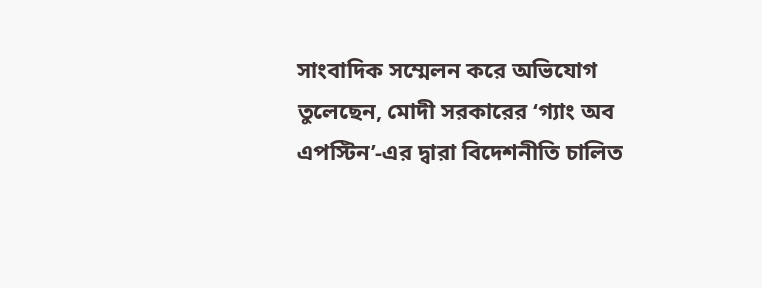সাংবাদিক সম্মেলন করে অভিযোগ তুলেছেন, মোদী সরকারের ‘গ্যাং অব এপস্টিন’-এর দ্বারা বিদেশনীতি চালিত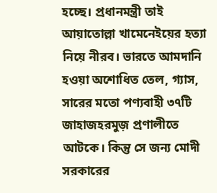হচ্ছে। প্রধানমন্ত্রী তাই আয়াতোল্লা খামেনেইয়ের হত্যা নিয়ে নীরব। ভারতে আমদানি হওয়া অশোধিত তেল, গ্যাস, সারের মতো পণ্যবাহী ৩৭টি জাহাজহরমুজ় প্রণালীতে আটকে। কিন্তু সে জন্য মোদী সরকারের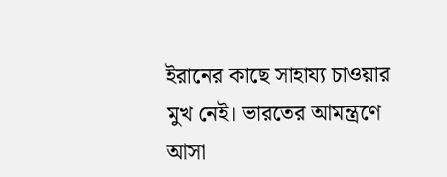ইরানের কাছে সাহায্য চাওয়ার মুখ নেই। ভারতের আমন্ত্রণে আসা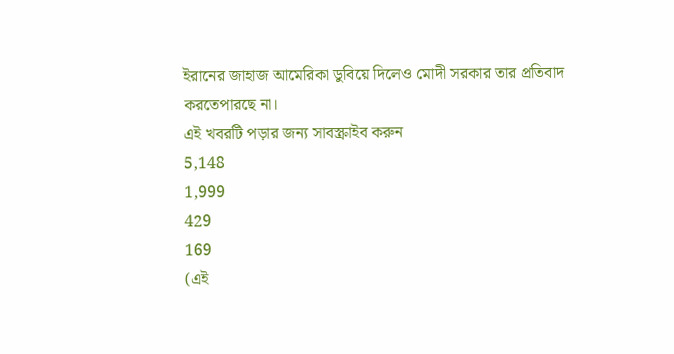ইরানের জাহাজ আমেরিকা ডুবিয়ে দিলেও মোদী সরকার তার প্রতিবাদ করতেপারছে না।
এই খবরটি পড়ার জন্য সাবস্ক্রাইব করুন
5,148
1,999
429
169
(এই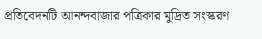প্রতিবেদনটি আনন্দবাজার পত্রিকার মুদ্রিত সংস্করণ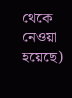থেকে নেওয়া হয়েছে)